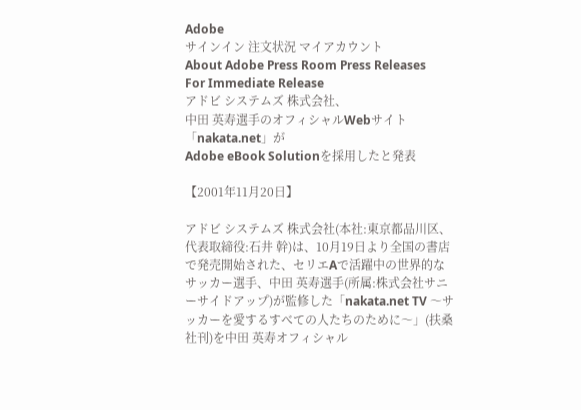Adobe
サインイン 注文状況 マイアカウント
About Adobe Press Room Press Releases
For Immediate Release
アドビ システムズ 株式会社、
中田 英寿選手のオフィシャルWebサイト「nakata.net」が
Adobe eBook Solutionを採用したと発表

【2001年11月20日】

アドビ システムズ 株式会社(本社:東京都品川区、代表取締役:石井 幹)は、10月19日より全国の書店で発売開始された、セリエAで活躍中の世界的なサッカー選手、中田 英寿選手(所属:株式会社サニーサイドアップ)が監修した「nakata.net TV 〜サッカーを愛するすべての人たちのために〜」(扶桑社刊)を中田 英寿オフィシャル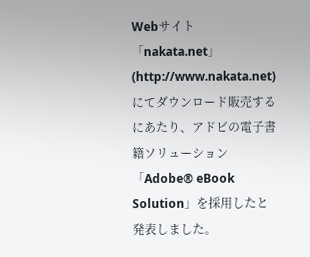Webサイト「nakata.net」(http://www.nakata.net)にてダウンロード販売するにあたり、アドビの電子書籍ソリューション「Adobe® eBook Solution」を採用したと発表しました。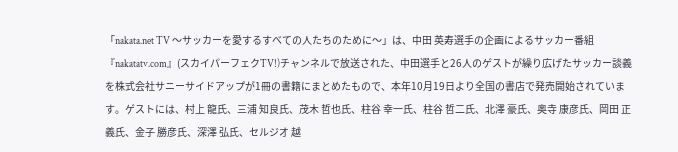「nakata.net TV 〜サッカーを愛するすべての人たちのために〜」は、中田 英寿選手の企画によるサッカー番組『nakatatv.com』(スカイパーフェクTV!)チャンネルで放送された、中田選手と26人のゲストが繰り広げたサッカー談義を株式会社サニーサイドアップが1冊の書籍にまとめたもので、本年10月19日より全国の書店で発売開始されています。ゲストには、村上 龍氏、三浦 知良氏、茂木 哲也氏、柱谷 幸一氏、柱谷 哲二氏、北澤 豪氏、奥寺 康彦氏、岡田 正義氏、金子 勝彦氏、深澤 弘氏、セルジオ 越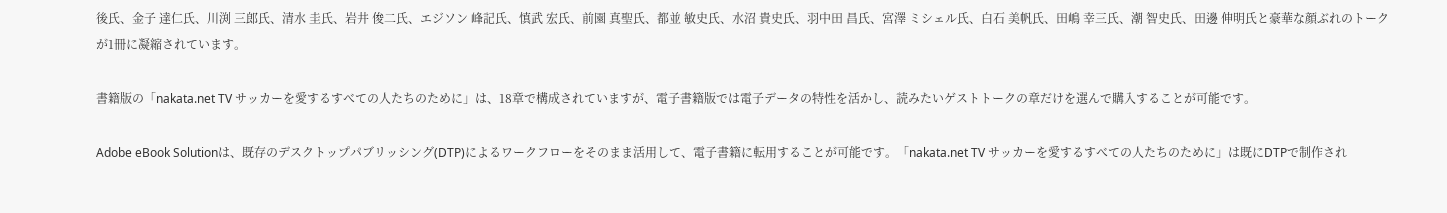後氏、金子 達仁氏、川渕 三郎氏、清水 圭氏、岩井 俊二氏、エジソン 峰記氏、慎武 宏氏、前園 真聖氏、都並 敏史氏、水沼 貴史氏、羽中田 昌氏、宮澤 ミシェル氏、白石 美帆氏、田嶋 幸三氏、潮 智史氏、田邊 伸明氏と豪華な顔ぶれのトークが1冊に凝縮されています。

書籍版の「nakata.net TV サッカーを愛するすべての人たちのために」は、18章で構成されていますが、電子書籍版では電子データの特性を活かし、読みたいゲストトークの章だけを選んで購入することが可能です。

Adobe eBook Solutionは、既存のデスクトップパブリッシング(DTP)によるワークフローをそのまま活用して、電子書籍に転用することが可能です。「nakata.net TV サッカーを愛するすべての人たちのために」は既にDTPで制作され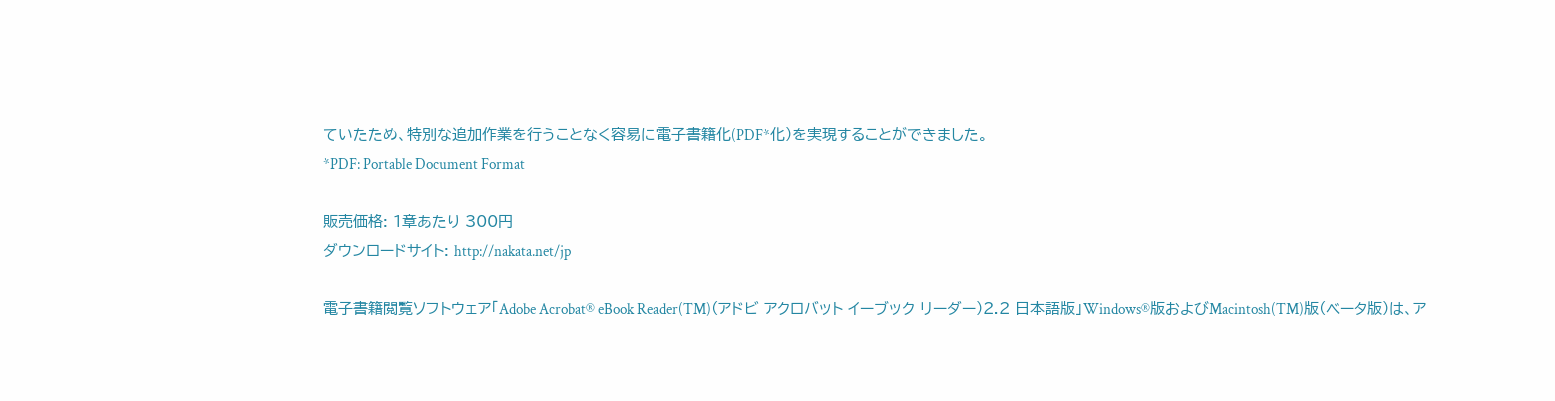ていたため、特別な追加作業を行うことなく容易に電子書籍化(PDF*化)を実現することができました。
*PDF: Portable Document Format

販売価格: 1章あたり 300円
ダウンロードサイト: http://nakata.net/jp

電子書籍閲覧ソフトウェア「Adobe Acrobat® eBook Reader(TM)(アドビ アクロバット イーブック リーダー)2.2 日本語版」Windows®版およびMacintosh(TM)版(ベータ版)は、ア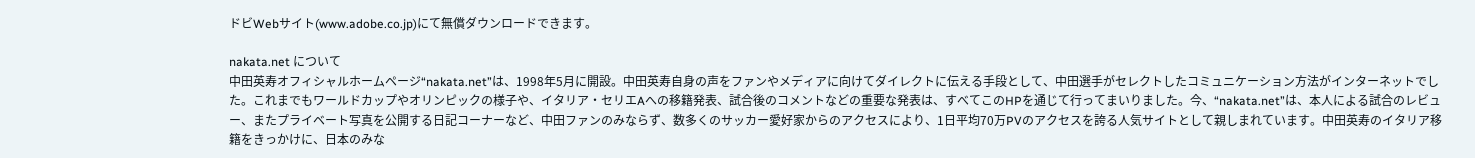ドビWebサイト(www.adobe.co.jp)にて無償ダウンロードできます。

nakata.net について
中田英寿オフィシャルホームページ“nakata.net”は、1998年5月に開設。中田英寿自身の声をファンやメディアに向けてダイレクトに伝える手段として、中田選手がセレクトしたコミュニケーション方法がインターネットでした。これまでもワールドカップやオリンピックの様子や、イタリア・セリエAへの移籍発表、試合後のコメントなどの重要な発表は、すべてこのHPを通じて行ってまいりました。今、“nakata.net”は、本人による試合のレビュー、またプライベート写真を公開する日記コーナーなど、中田ファンのみならず、数多くのサッカー愛好家からのアクセスにより、1日平均70万PVのアクセスを誇る人気サイトとして親しまれています。中田英寿のイタリア移籍をきっかけに、日本のみな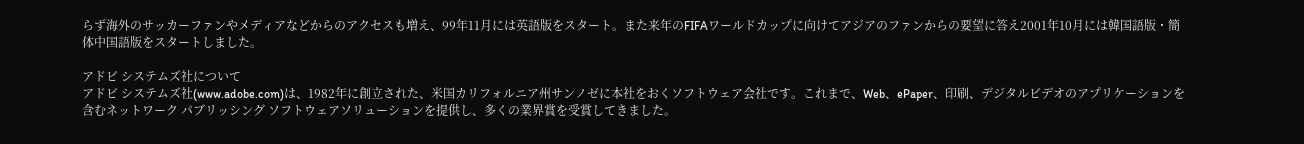らず海外のサッカーファンやメディアなどからのアクセスも増え、99年11月には英語版をスタート。また来年のFIFAワールドカップに向けてアジアのファンからの要望に答え2001年10月には韓国語版・簡体中国語版をスタートしました。

アドビ システムズ社について
アドビ システムズ社(www.adobe.com)は、1982年に創立された、米国カリフォルニア州サンノゼに本社をおくソフトウェア会社です。これまで、Web、ePaper、印刷、デジタルビデオのアプリケーションを含むネットワーク パブリッシング ソフトウェアソリューションを提供し、多くの業界賞を受賞してきました。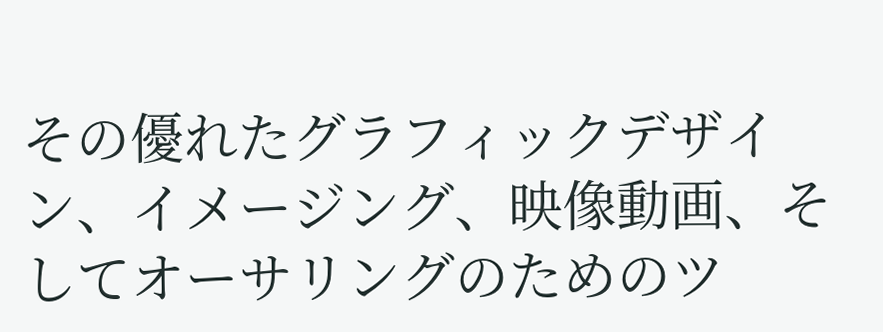その優れたグラフィックデザイン、イメージング、映像動画、そしてオーサリングのためのツ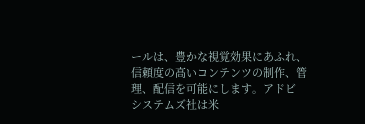ールは、豊かな視覚効果にあふれ、信頼度の高いコンテンツの制作、管理、配信を可能にします。アドビ システムズ社は米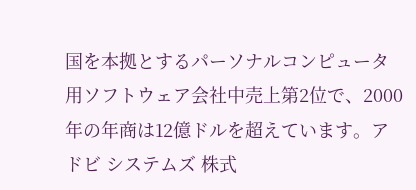国を本拠とするパーソナルコンピュータ用ソフトウェア会社中売上第2位で、2000年の年商は12億ドルを超えています。アドビ システムズ 株式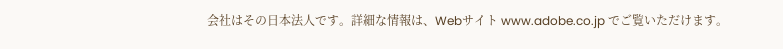会社はその日本法人です。詳細な情報は、Webサイト www.adobe.co.jp でご覧いただけます。